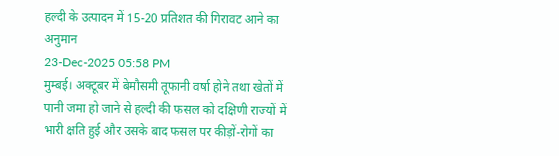हल्दी के उत्पादन में 15-20 प्रतिशत की गिरावट आने का अनुमान
23-Dec-2025 05:58 PM
मुम्बई। अक्टूबर में बेमौसमी तूफानी वर्षा होने तथा खेतों में पानी जमा हो जाने से हल्दी की फसल को दक्षिणी राज्यों में भारी क्षति हुई और उसके बाद फसल पर कीड़ों-रोगों का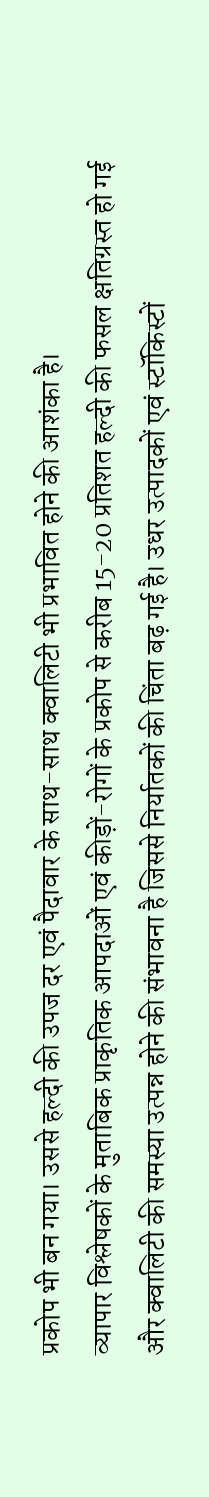प्रकोप भी बन गया। उससे हल्दी की उपज दर एवं पैदावार के साथ-साथ क्वालिटी भी प्रभावित होने की आशंका है।
व्यापार विश्लेषकों के मुताबिक प्राकृतिक आपदाओं एवं कीड़ों-रोगों के प्रकोप से करीब 15-20 प्रतिशत हल्दी की फसल क्षतिग्रस्त हो गई और क्वालिटी की समस्या उत्पन्न होने की संभावना है जिससे निर्यातकों की चिंता बढ़ गई है। उधर उत्पादकों एवं स्टॉकिस्टों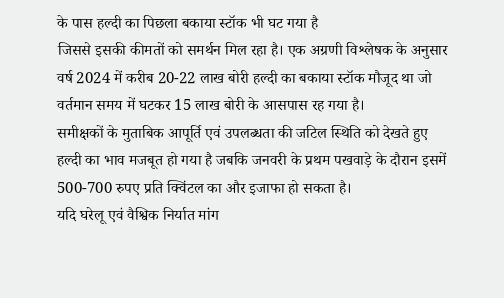के पास हल्दी का पिछला बकाया स्टॉक भी घट गया है
जिससे इसकी कीमतों को समर्थन मिल रहा है। एक अग्रणी विश्लेषक के अनुसार वर्ष 2024 में करीब 20-22 लाख बोरी हल्दी का बकाया स्टॉक मौजूद था जो वर्तमान समय में घटकर 15 लाख बोरी के आसपास रह गया है।
समीक्षकों के मुताबिक आपूर्ति एवं उपलब्धता की जटिल स्थिति को देखते हुए हल्दी का भाव मजबूत हो गया है जबकि जनवरी के प्रथम पखवाड़े के दौरान इसमें 500-700 रुपए प्रति क्विंटल का और इजाफा हो सकता है।
यदि घरेलू एवं वैश्विक निर्यात मांग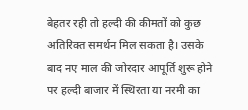बेहतर रही तो हल्दी की कीमतों को कुछ अतिरिक्त समर्थन मिल सकता है। उसके बाद नए माल की जोरदार आपूर्ति शुरू होने पर हल्दी बाजार में स्थिरता या नरमी का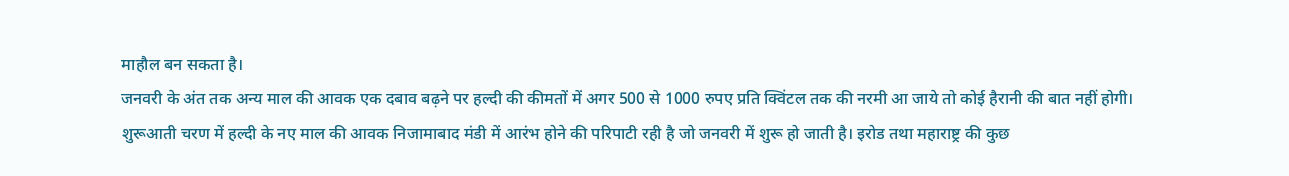माहौल बन सकता है।
जनवरी के अंत तक अन्य माल की आवक एक दबाव बढ़ने पर हल्दी की कीमतों में अगर 500 से 1000 रुपए प्रति क्विंटल तक की नरमी आ जाये तो कोई हैरानी की बात नहीं होगी।
शुरूआती चरण में हल्दी के नए माल की आवक निजामाबाद मंडी में आरंभ होने की परिपाटी रही है जो जनवरी में शुरू हो जाती है। इरोड तथा महाराष्ट्र की कुछ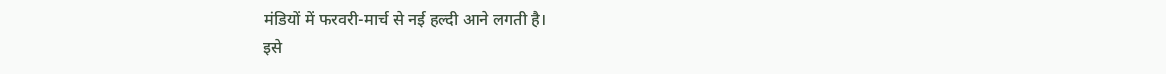मंडियों में फरवरी-मार्च से नई हल्दी आने लगती है।
इसे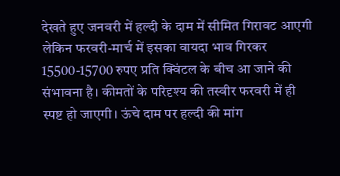देखते हुए जनवरी में हल्दी के दाम में सीमित गिरावट आएगी लेकिन फरवरी-मार्च में इसका वायदा भाव गिरकर 15500-15700 रुपए प्रति क्विंटल के बीच आ जाने की संभावना है। कीमतों के परिदृश्य की तस्वीर फरवरी में ही स्पष्ट हो जाएगी। ऊंचे दाम पर हल्दी की मांग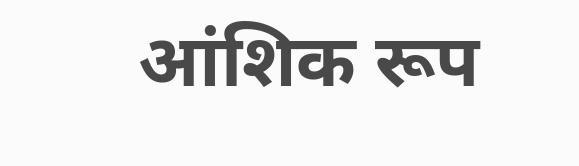आंशिक रूप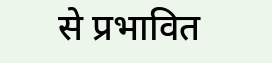से प्रभावित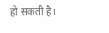हो सकती है।